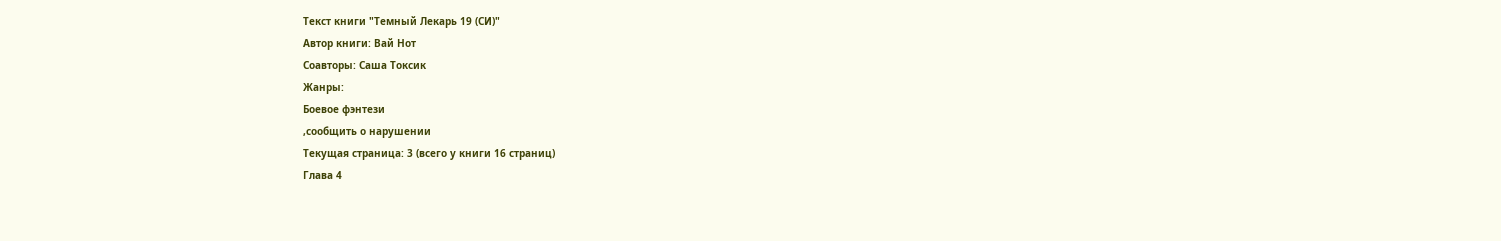Текст книги "Темный Лекарь 19 (СИ)"
Автор книги: Вай Нот
Соавторы: Саша Токсик
Жанры:
Боевое фэнтези
,сообщить о нарушении
Текущая страница: 3 (всего у книги 16 страниц)
Глава 4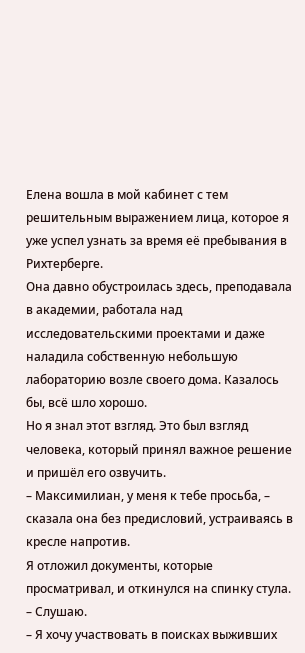Елена вошла в мой кабинет с тем решительным выражением лица, которое я уже успел узнать за время её пребывания в Рихтерберге.
Она давно обустроилась здесь, преподавала в академии, работала над исследовательскими проектами и даже наладила собственную небольшую лабораторию возле своего дома. Казалось бы, всё шло хорошо.
Но я знал этот взгляд. Это был взгляд человека, который принял важное решение и пришёл его озвучить.
– Максимилиан, у меня к тебе просьба, – сказала она без предисловий, устраиваясь в кресле напротив.
Я отложил документы, которые просматривал, и откинулся на спинку стула.
– Слушаю.
– Я хочу участвовать в поисках выживших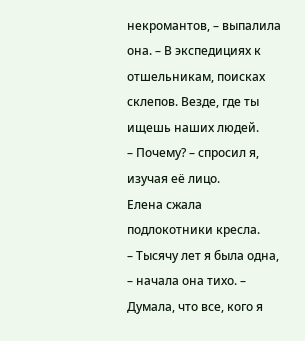некромантов, – выпалила она. – В экспедициях к отшельникам, поисках склепов. Везде, где ты ищешь наших людей.
– Почему? – спросил я, изучая её лицо.
Елена сжала подлокотники кресла.
– Тысячу лет я была одна, – начала она тихо. – Думала, что все, кого я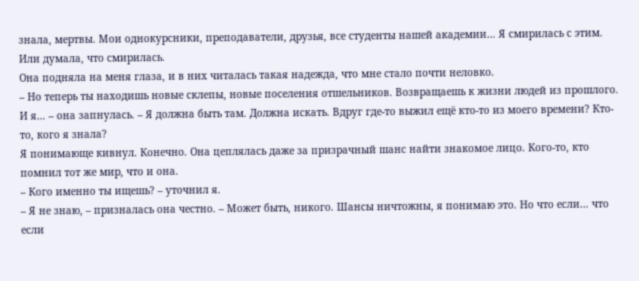знала, мертвы. Мои однокурсники, преподаватели, друзья, все студенты нашей академии… Я смирилась с этим. Или думала, что смирилась.
Она подняла на меня глаза, и в них читалась такая надежда, что мне стало почти неловко.
– Но теперь ты находишь новые склепы, новые поселения отшельников. Возвращаешь к жизни людей из прошлого. И я… – она запнулась. – Я должна быть там. Должна искать. Вдруг где-то выжил ещё кто-то из моего времени? Кто-то, кого я знала?
Я понимающе кивнул. Конечно. Она цеплялась даже за призрачный шанс найти знакомое лицо. Кого-то, кто помнил тот же мир, что и она.
– Кого именно ты ищешь? – уточнил я.
– Я не знаю, – призналась она честно. – Может быть, никого. Шансы ничтожны, я понимаю это. Но что если… что если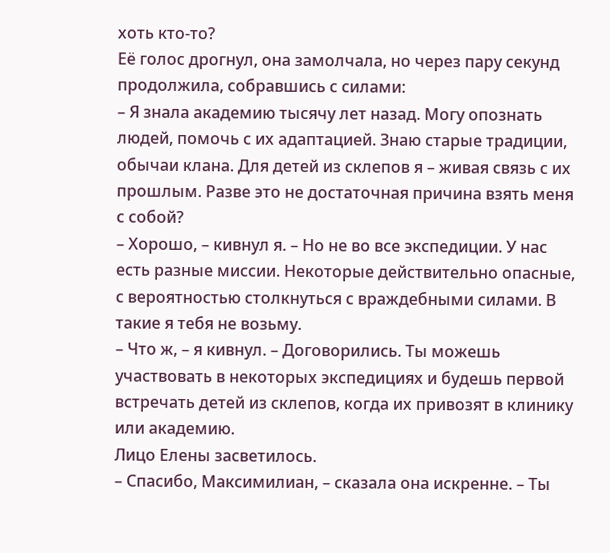хоть кто-то?
Её голос дрогнул, она замолчала, но через пару секунд продолжила, собравшись с силами:
– Я знала академию тысячу лет назад. Могу опознать людей, помочь с их адаптацией. Знаю старые традиции, обычаи клана. Для детей из склепов я – живая связь с их прошлым. Разве это не достаточная причина взять меня с собой?
– Хорошо, – кивнул я. – Но не во все экспедиции. У нас есть разные миссии. Некоторые действительно опасные, с вероятностью столкнуться с враждебными силами. В такие я тебя не возьму.
– Что ж, – я кивнул. – Договорились. Ты можешь участвовать в некоторых экспедициях и будешь первой встречать детей из склепов, когда их привозят в клинику или академию.
Лицо Елены засветилось.
– Спасибо, Максимилиан, – сказала она искренне. – Ты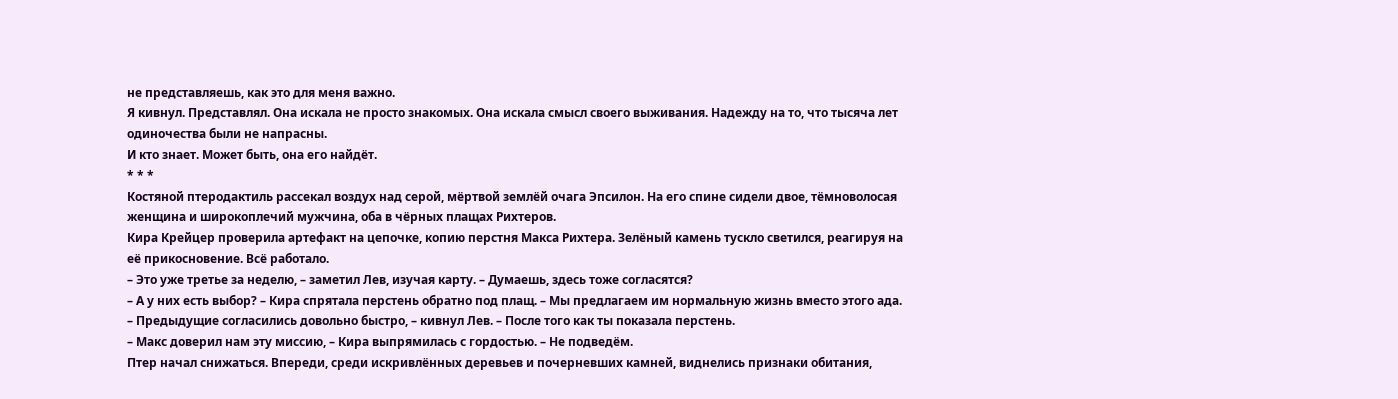не представляешь, как это для меня важно.
Я кивнул. Представлял. Она искала не просто знакомых. Она искала смысл своего выживания. Надежду на то, что тысяча лет одиночества были не напрасны.
И кто знает. Может быть, она его найдёт.
* * *
Костяной птеродактиль рассекал воздух над серой, мёртвой землёй очага Эпсилон. На его спине сидели двое, тёмноволосая женщина и широкоплечий мужчина, оба в чёрных плащах Рихтеров.
Кира Крейцер проверила артефакт на цепочке, копию перстня Макса Рихтера. Зелёный камень тускло светился, реагируя на её прикосновение. Всё работало.
– Это уже третье за неделю, – заметил Лев, изучая карту. – Думаешь, здесь тоже согласятся?
– А у них есть выбор? – Кира спрятала перстень обратно под плащ. – Мы предлагаем им нормальную жизнь вместо этого ада.
– Предыдущие согласились довольно быстро, – кивнул Лев. – После того как ты показала перстень.
– Макс доверил нам эту миссию, – Кира выпрямилась с гордостью. – Не подведём.
Птер начал снижаться. Впереди, среди искривлённых деревьев и почерневших камней, виднелись признаки обитания,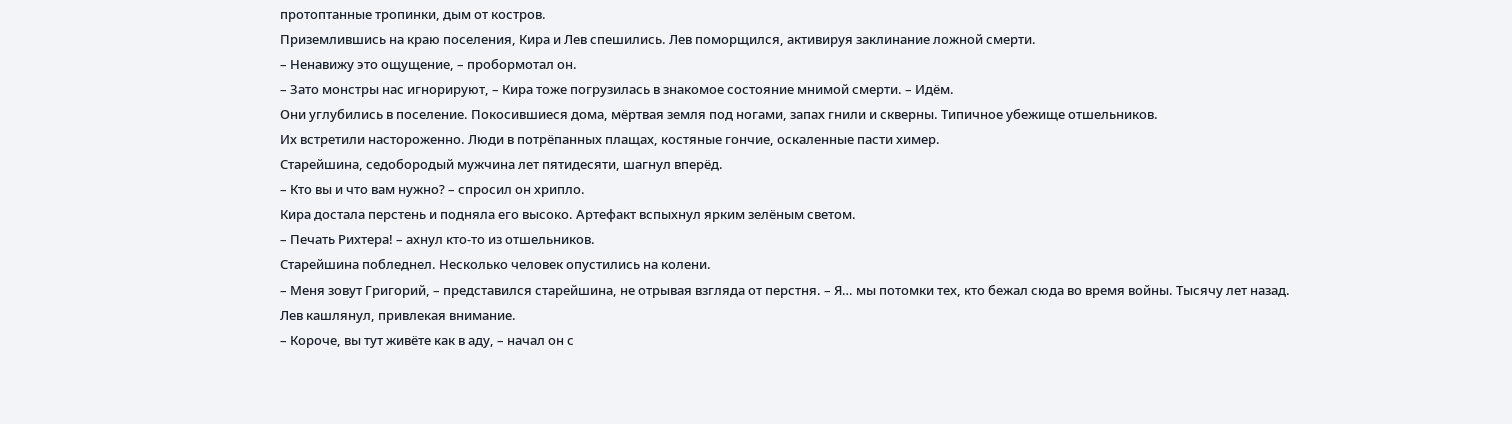протоптанные тропинки, дым от костров.
Приземлившись на краю поселения, Кира и Лев спешились. Лев поморщился, активируя заклинание ложной смерти.
– Ненавижу это ощущение, – пробормотал он.
– Зато монстры нас игнорируют, – Кира тоже погрузилась в знакомое состояние мнимой смерти. – Идём.
Они углубились в поселение. Покосившиеся дома, мёртвая земля под ногами, запах гнили и скверны. Типичное убежище отшельников.
Их встретили настороженно. Люди в потрёпанных плащах, костяные гончие, оскаленные пасти химер.
Старейшина, седобородый мужчина лет пятидесяти, шагнул вперёд.
– Кто вы и что вам нужно? – спросил он хрипло.
Кира достала перстень и подняла его высоко. Артефакт вспыхнул ярким зелёным светом.
– Печать Рихтера! – ахнул кто-то из отшельников.
Старейшина побледнел. Несколько человек опустились на колени.
– Меня зовут Григорий, – представился старейшина, не отрывая взгляда от перстня. – Я… мы потомки тех, кто бежал сюда во время войны. Тысячу лет назад.
Лев кашлянул, привлекая внимание.
– Короче, вы тут живёте как в аду, – начал он с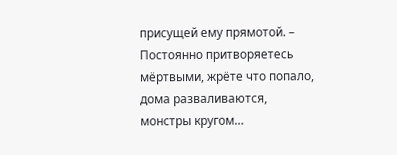присущей ему прямотой. – Постоянно притворяетесь мёртвыми, жрёте что попало, дома разваливаются, монстры кругом…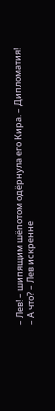– Лев! – шипящим шёпотом одёрнула его Кира. – Дипломатия!
– А что? – Лев искренне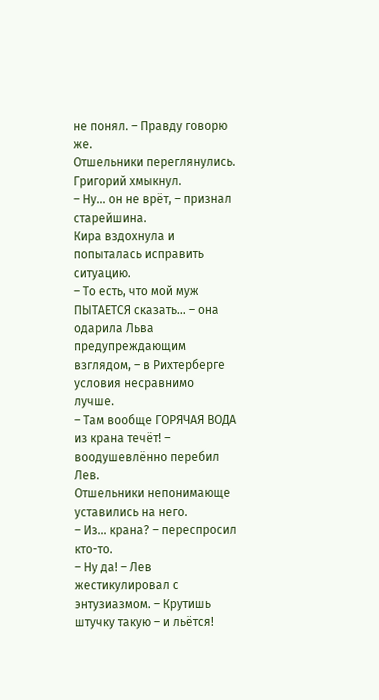не понял. – Правду говорю же.
Отшельники переглянулись. Григорий хмыкнул.
– Ну… он не врёт, – признал старейшина.
Кира вздохнула и попыталась исправить ситуацию.
– То есть, что мой муж ПЫТАЕТСЯ сказать… – она одарила Льва предупреждающим взглядом, – в Рихтерберге условия несравнимо лучше.
– Там вообще ГОРЯЧАЯ ВОДА из крана течёт! – воодушевлённо перебил Лев.
Отшельники непонимающе уставились на него.
– Из… крана? – переспросил кто-то.
– Ну да! – Лев жестикулировал с энтузиазмом. – Крутишь штучку такую – и льётся!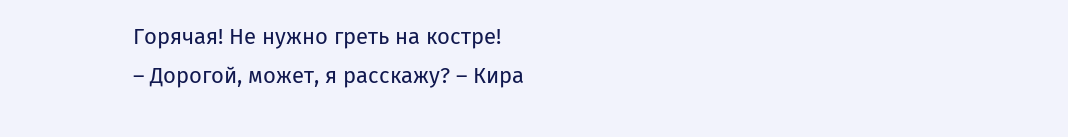Горячая! Не нужно греть на костре!
– Дорогой, может, я расскажу? – Кира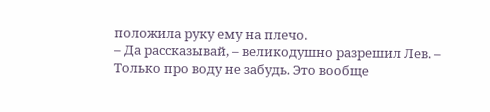положила руку ему на плечо.
– Да рассказывай, – великодушно разрешил Лев. – Только про воду не забудь. Это вообще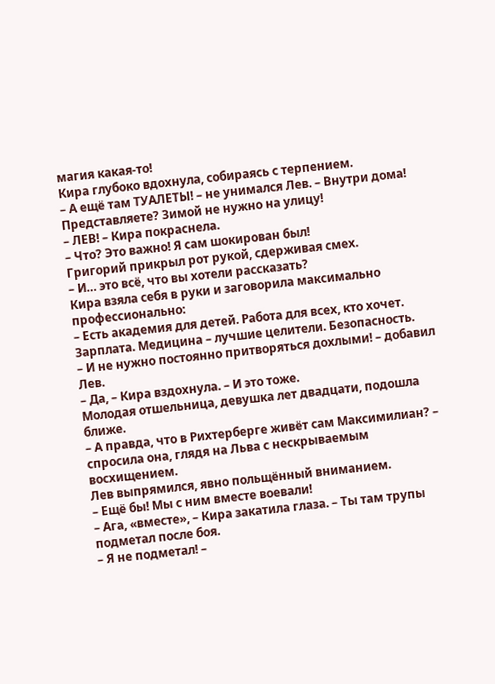магия какая-то!
Кира глубоко вдохнула, собираясь с терпением.
– А ещё там ТУАЛЕТЫ! – не унимался Лев. – Внутри дома! Представляете? Зимой не нужно на улицу!
– ЛЕВ! – Кира покраснела.
– Что? Это важно! Я сам шокирован был!
Григорий прикрыл рот рукой, сдерживая смех.
– И… это всё, что вы хотели рассказать?
Кира взяла себя в руки и заговорила максимально профессионально:
– Есть академия для детей. Работа для всех, кто хочет. Зарплата. Медицина – лучшие целители. Безопасность.
– И не нужно постоянно притворяться дохлыми! – добавил Лев.
– Да, – Кира вздохнула. – И это тоже.
Молодая отшельница, девушка лет двадцати, подошла ближе.
– А правда, что в Рихтерберге живёт сам Максимилиан? – спросила она, глядя на Льва с нескрываемым восхищением.
Лев выпрямился, явно польщённый вниманием.
– Ещё бы! Мы с ним вместе воевали!
– Ага, «вместе», – Кира закатила глаза. – Ты там трупы подметал после боя.
– Я не подметал! –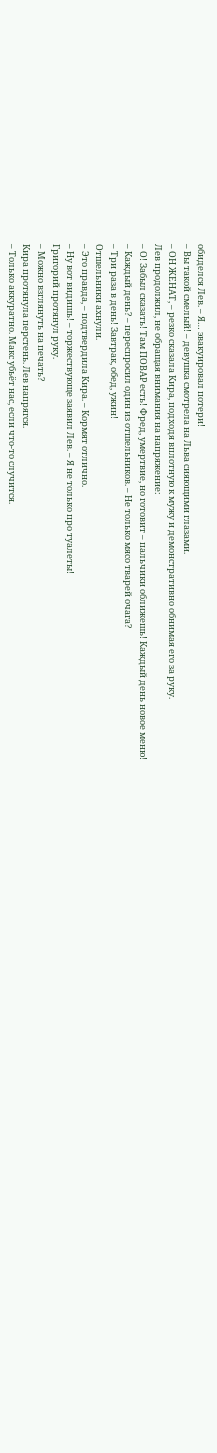обиделся Лев. – Я… эвакуировал потери!
– Вы такой смелый! – девушка смотрела на Льва сияющими глазами.
– ОН ЖЕНАТ, – резко сказала Кира, подходя вплотную к мужу и демонстративно обнимая его за руку.
Лев продолжил, не обращая внимания на напряжение:
– О! Забыл сказать! Там ПОВАР есть! Фред, умертвие, но готовит – пальчики оближешь! Каждый день новое меню!
– Каждый день? – переспросил один из отшельников. – Не только мясо тварей очага?
– Три раза в день! Завтрак, обед, ужин!
Отшельники ахнули.
– Это правда, – подтвердила Кира. – Кормят отлично.
– Ну вот видишь! – торжествующе заявил Лев. – Я не только про туалеты!
Григорий протянул руку.
– Можно взглянуть на печать?
Кира протянула перстень. Лев напрягся.
– Только аккуратно. Макс убьёт нас, если что-то случится.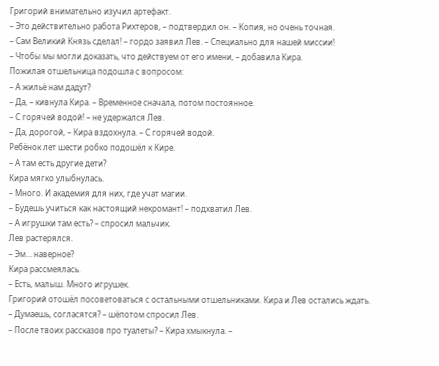Григорий внимательно изучил артефакт.
– Это действительно работа Рихтеров, – подтвердил он. – Копия, но очень точная.
– Сам Великий Князь сделал! – гордо заявил Лев. – Специально для нашей миссии!
– Чтобы мы могли доказать, что действуем от его имени, – добавила Кира.
Пожилая отшельница подошла с вопросом:
– А жильё нам дадут?
– Да, – кивнула Кира. – Временное сначала, потом постоянное.
– С горячей водой! – не удержался Лев.
– Да, дорогой, – Кира вздохнула. – С горячей водой.
Ребёнок лет шести робко подошёл к Кире.
– А там есть другие дети?
Кира мягко улыбнулась.
– Много. И академия для них, где учат магии.
– Будешь учиться как настоящий некромант! – подхватил Лев.
– А игрушки там есть? – спросил мальчик.
Лев растерялся.
– Эм… наверное?
Кира рассмеялась.
– Есть, малыш. Много игрушек.
Григорий отошёл посоветоваться с остальными отшельниками. Кира и Лев остались ждать.
– Думаешь, согласятся? – шёпотом спросил Лев.
– После твоих рассказов про туалеты? – Кира хмыкнула. –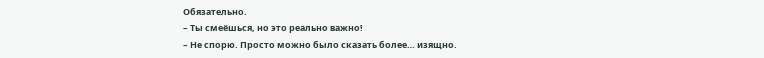Обязательно.
– Ты смеёшься, но это реально важно!
– Не спорю. Просто можно было сказать более… изящно.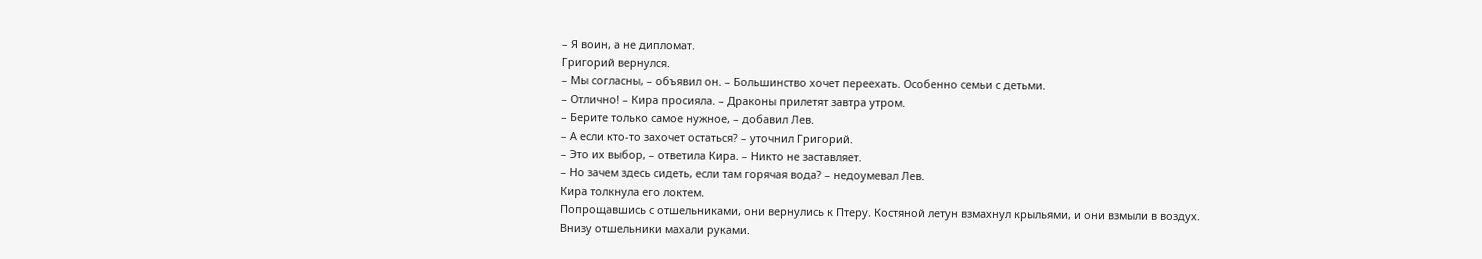– Я воин, а не дипломат.
Григорий вернулся.
– Мы согласны, – объявил он. – Большинство хочет переехать. Особенно семьи с детьми.
– Отлично! – Кира просияла. – Драконы прилетят завтра утром.
– Берите только самое нужное, – добавил Лев.
– А если кто-то захочет остаться? – уточнил Григорий.
– Это их выбор, – ответила Кира. – Никто не заставляет.
– Но зачем здесь сидеть, если там горячая вода? – недоумевал Лев.
Кира толкнула его локтем.
Попрощавшись с отшельниками, они вернулись к Птеру. Костяной летун взмахнул крыльями, и они взмыли в воздух.
Внизу отшельники махали руками.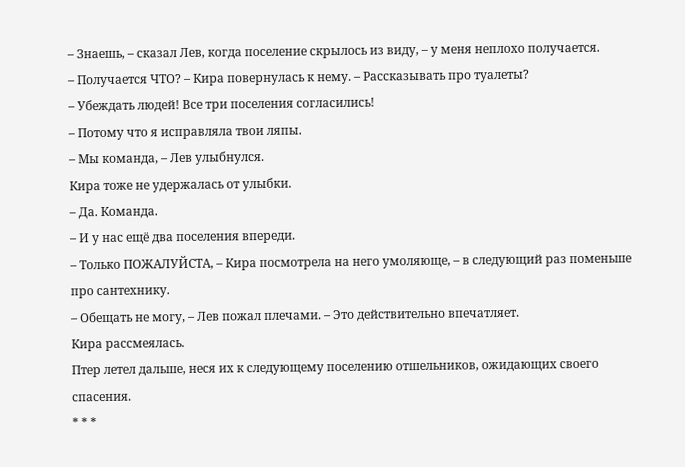– Знаешь, – сказал Лев, когда поселение скрылось из виду, – у меня неплохо получается.
– Получается ЧТО? – Кира повернулась к нему. – Рассказывать про туалеты?
– Убеждать людей! Все три поселения согласились!
– Потому что я исправляла твои ляпы.
– Мы команда, – Лев улыбнулся.
Кира тоже не удержалась от улыбки.
– Да. Команда.
– И у нас ещё два поселения впереди.
– Только ПОЖАЛУЙСТА, – Кира посмотрела на него умоляюще, – в следующий раз поменьше про сантехнику.
– Обещать не могу, – Лев пожал плечами. – Это действительно впечатляет.
Кира рассмеялась.
Птер летел дальше, неся их к следующему поселению отшельников, ожидающих своего спасения.
* * *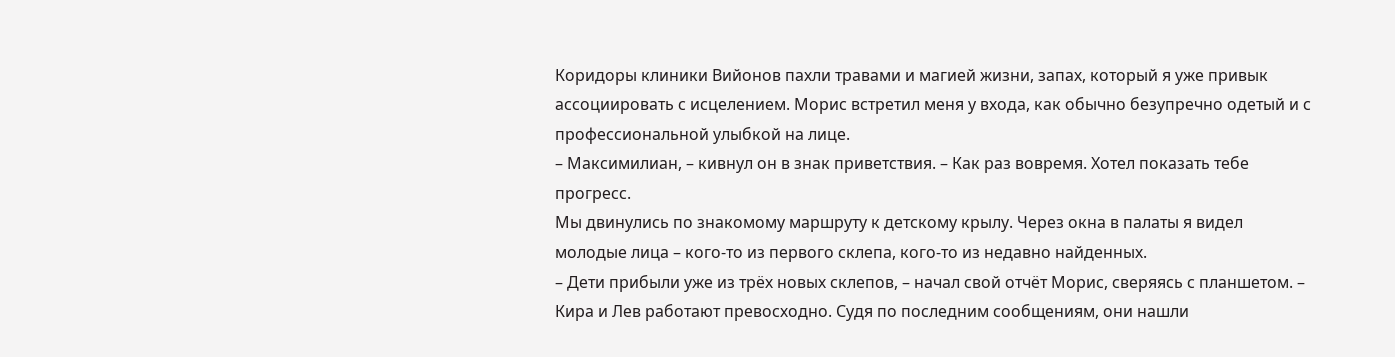Коридоры клиники Вийонов пахли травами и магией жизни, запах, который я уже привык ассоциировать с исцелением. Морис встретил меня у входа, как обычно безупречно одетый и с профессиональной улыбкой на лице.
– Максимилиан, – кивнул он в знак приветствия. – Как раз вовремя. Хотел показать тебе прогресс.
Мы двинулись по знакомому маршруту к детскому крылу. Через окна в палаты я видел молодые лица – кого-то из первого склепа, кого-то из недавно найденных.
– Дети прибыли уже из трёх новых склепов, – начал свой отчёт Морис, сверяясь с планшетом. – Кира и Лев работают превосходно. Судя по последним сообщениям, они нашли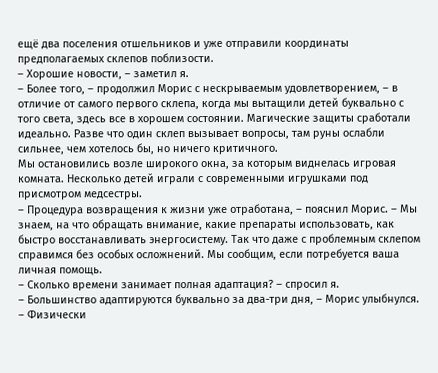ещё два поселения отшельников и уже отправили координаты предполагаемых склепов поблизости.
– Хорошие новости, – заметил я.
– Более того, – продолжил Морис с нескрываемым удовлетворением, – в отличие от самого первого склепа, когда мы вытащили детей буквально с того света, здесь все в хорошем состоянии. Магические защиты сработали идеально. Разве что один склеп вызывает вопросы, там руны ослабли сильнее, чем хотелось бы, но ничего критичного.
Мы остановились возле широкого окна, за которым виднелась игровая комната. Несколько детей играли с современными игрушками под присмотром медсестры.
– Процедура возвращения к жизни уже отработана, – пояснил Морис. – Мы знаем, на что обращать внимание, какие препараты использовать, как быстро восстанавливать энергосистему. Так что даже с проблемным склепом справимся без особых осложнений. Мы сообщим, если потребуется ваша личная помощь.
– Сколько времени занимает полная адаптация? – спросил я.
– Большинство адаптируются буквально за два-три дня, – Морис улыбнулся. – Физически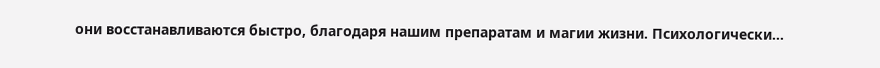они восстанавливаются быстро, благодаря нашим препаратам и магии жизни. Психологически…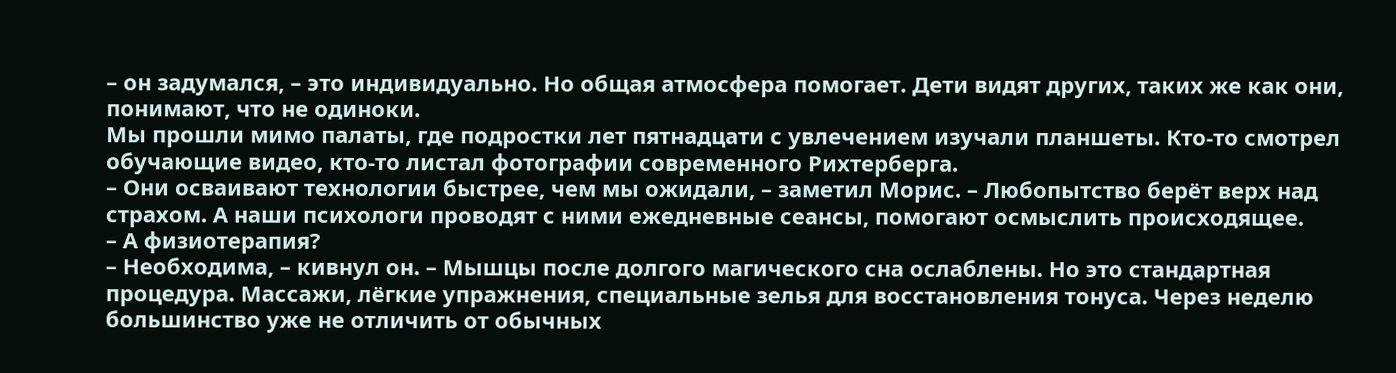– он задумался, – это индивидуально. Но общая атмосфера помогает. Дети видят других, таких же как они, понимают, что не одиноки.
Мы прошли мимо палаты, где подростки лет пятнадцати с увлечением изучали планшеты. Кто-то смотрел обучающие видео, кто-то листал фотографии современного Рихтерберга.
– Они осваивают технологии быстрее, чем мы ожидали, – заметил Морис. – Любопытство берёт верх над страхом. А наши психологи проводят с ними ежедневные сеансы, помогают осмыслить происходящее.
– А физиотерапия?
– Необходима, – кивнул он. – Мышцы после долгого магического сна ослаблены. Но это стандартная процедура. Массажи, лёгкие упражнения, специальные зелья для восстановления тонуса. Через неделю большинство уже не отличить от обычных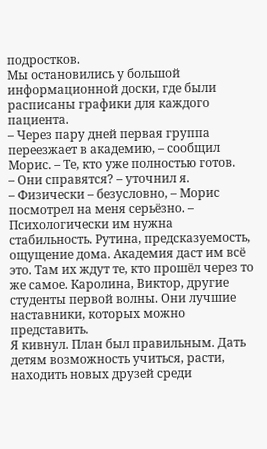подростков.
Мы остановились у большой информационной доски, где были расписаны графики для каждого пациента.
– Через пару дней первая группа переезжает в академию, – сообщил Морис. – Те, кто уже полностью готов.
– Они справятся? – уточнил я.
– Физически – безусловно, – Морис посмотрел на меня серьёзно. – Психологически им нужна стабильность. Рутина, предсказуемость, ощущение дома. Академия даст им всё это. Там их ждут те, кто прошёл через то же самое. Каролина, Виктор, другие студенты первой волны. Они лучшие наставники, которых можно представить.
Я кивнул. План был правильным. Дать детям возможность учиться, расти, находить новых друзей среди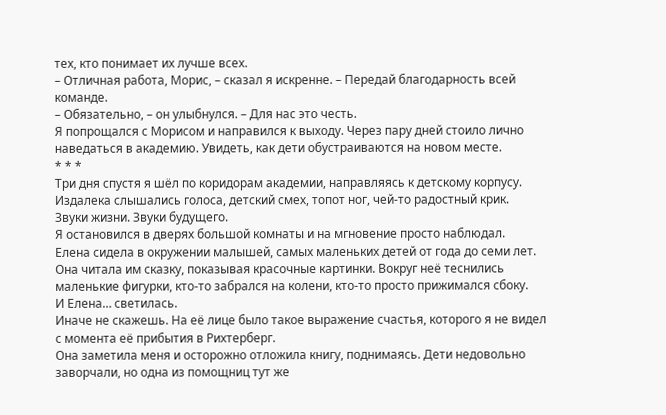тех, кто понимает их лучше всех.
– Отличная работа, Морис, – сказал я искренне. – Передай благодарность всей команде.
– Обязательно, – он улыбнулся. – Для нас это честь.
Я попрощался с Морисом и направился к выходу. Через пару дней стоило лично наведаться в академию. Увидеть, как дети обустраиваются на новом месте.
* * *
Три дня спустя я шёл по коридорам академии, направляясь к детскому корпусу. Издалека слышались голоса, детский смех, топот ног, чей-то радостный крик.
Звуки жизни. Звуки будущего.
Я остановился в дверях большой комнаты и на мгновение просто наблюдал.
Елена сидела в окружении малышей, самых маленьких детей от года до семи лет. Она читала им сказку, показывая красочные картинки. Вокруг неё теснились маленькие фигурки, кто-то забрался на колени, кто-то просто прижимался сбоку.
И Елена… светилась.
Иначе не скажешь. На её лице было такое выражение счастья, которого я не видел с момента её прибытия в Рихтерберг.
Она заметила меня и осторожно отложила книгу, поднимаясь. Дети недовольно заворчали, но одна из помощниц тут же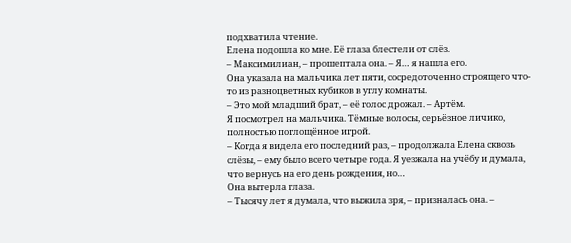подхватила чтение.
Елена подошла ко мне. Её глаза блестели от слёз.
– Максимилиан, – прошептала она. – Я… я нашла его.
Она указала на мальчика лет пяти, сосредоточенно строящего что-то из разноцветных кубиков в углу комнаты.
– Это мой младший брат, – её голос дрожал. – Артём.
Я посмотрел на мальчика. Тёмные волосы, серьёзное личико, полностью поглощённое игрой.
– Когда я видела его последний раз, – продолжала Елена сквозь слёзы, – ему было всего четыре года. Я уезжала на учёбу и думала, что вернусь на его день рождения, но…
Она вытерла глаза.
– Тысячу лет я думала, что выжила зря, – призналась она. –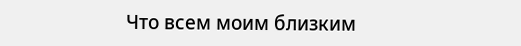Что всем моим близким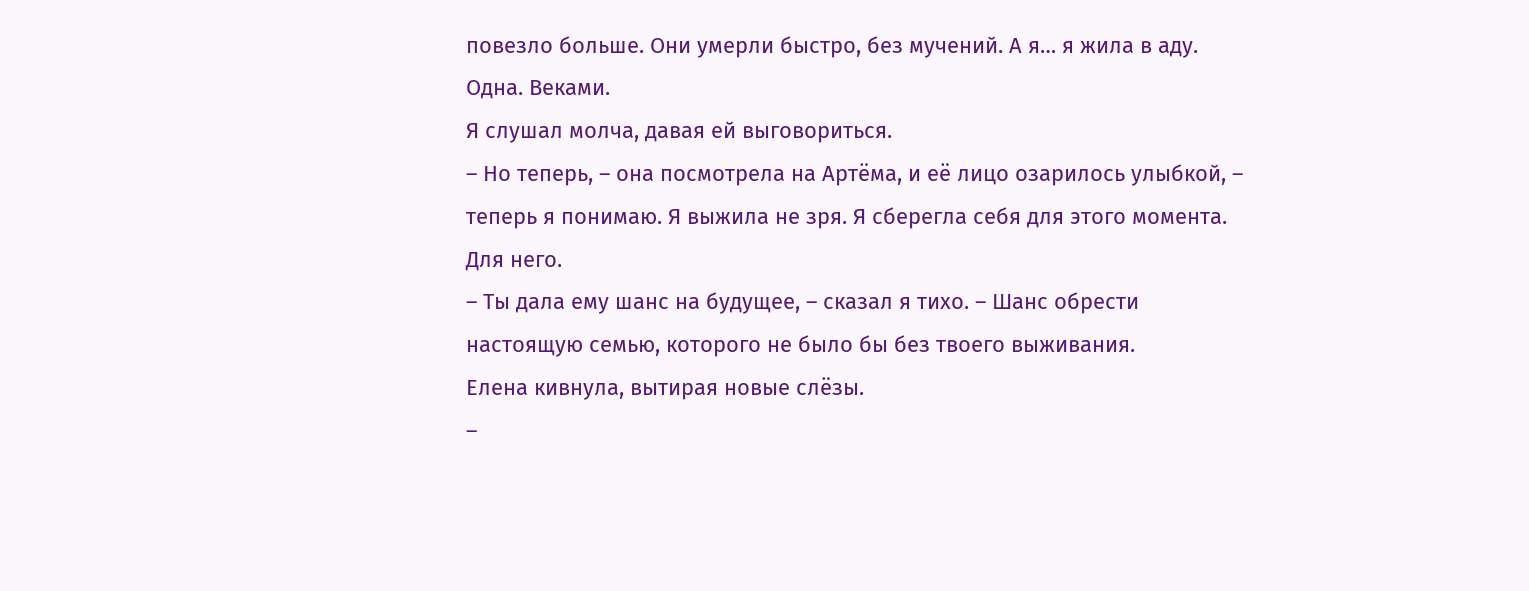повезло больше. Они умерли быстро, без мучений. А я… я жила в аду. Одна. Веками.
Я слушал молча, давая ей выговориться.
– Но теперь, – она посмотрела на Артёма, и её лицо озарилось улыбкой, – теперь я понимаю. Я выжила не зря. Я сберегла себя для этого момента. Для него.
– Ты дала ему шанс на будущее, – сказал я тихо. – Шанс обрести настоящую семью, которого не было бы без твоего выживания.
Елена кивнула, вытирая новые слёзы.
–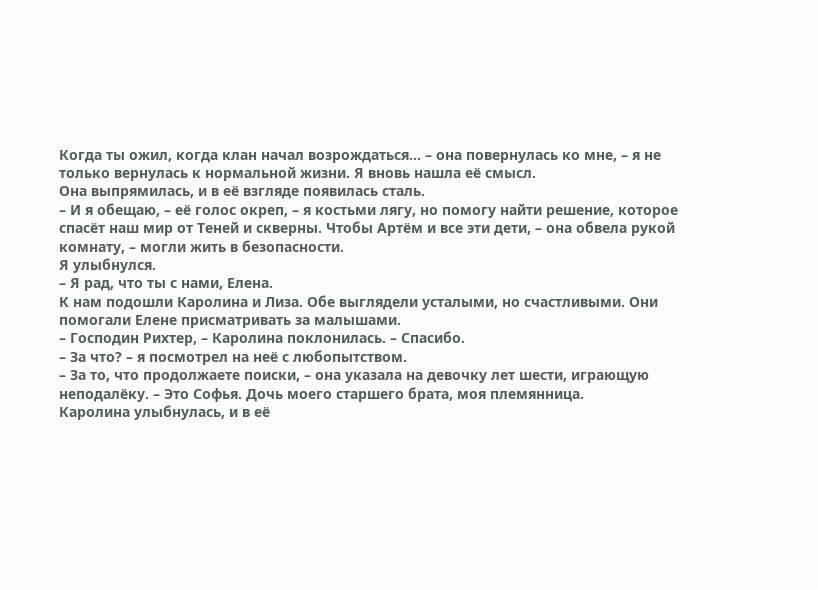Когда ты ожил, когда клан начал возрождаться… – она повернулась ко мне, – я не только вернулась к нормальной жизни. Я вновь нашла её смысл.
Она выпрямилась, и в её взгляде появилась сталь.
– И я обещаю, – её голос окреп, – я костьми лягу, но помогу найти решение, которое спасёт наш мир от Теней и скверны. Чтобы Артём и все эти дети, – она обвела рукой комнату, – могли жить в безопасности.
Я улыбнулся.
– Я рад, что ты с нами, Елена.
К нам подошли Каролина и Лиза. Обе выглядели усталыми, но счастливыми. Они помогали Елене присматривать за малышами.
– Господин Рихтер, – Каролина поклонилась. – Спасибо.
– За что? – я посмотрел на неё с любопытством.
– За то, что продолжаете поиски, – она указала на девочку лет шести, играющую неподалёку. – Это Софья. Дочь моего старшего брата, моя племянница.
Каролина улыбнулась, и в её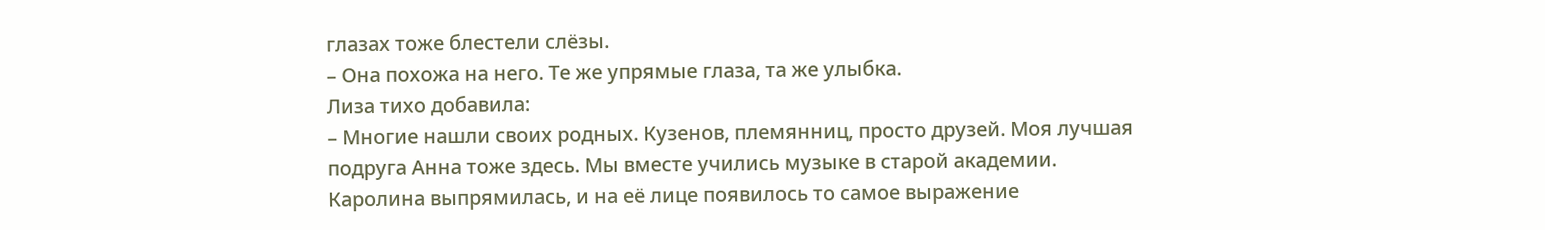глазах тоже блестели слёзы.
– Она похожа на него. Те же упрямые глаза, та же улыбка.
Лиза тихо добавила:
– Многие нашли своих родных. Кузенов, племянниц, просто друзей. Моя лучшая подруга Анна тоже здесь. Мы вместе учились музыке в старой академии.
Каролина выпрямилась, и на её лице появилось то самое выражение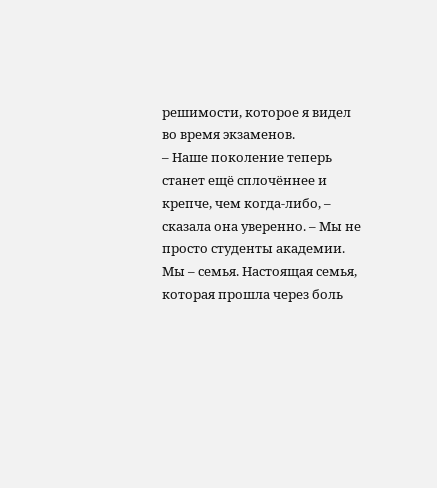решимости, которое я видел во время экзаменов.
– Наше поколение теперь станет ещё сплочённее и крепче, чем когда-либо, – сказала она уверенно. – Мы не просто студенты академии. Мы – семья. Настоящая семья, которая прошла через боль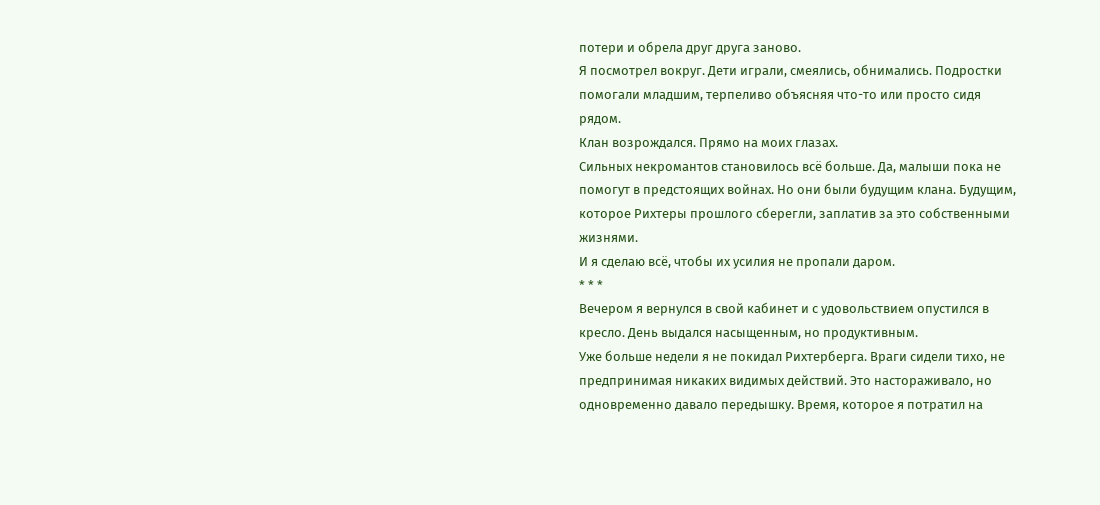потери и обрела друг друга заново.
Я посмотрел вокруг. Дети играли, смеялись, обнимались. Подростки помогали младшим, терпеливо объясняя что-то или просто сидя рядом.
Клан возрождался. Прямо на моих глазах.
Сильных некромантов становилось всё больше. Да, малыши пока не помогут в предстоящих войнах. Но они были будущим клана. Будущим, которое Рихтеры прошлого сберегли, заплатив за это собственными жизнями.
И я сделаю всё, чтобы их усилия не пропали даром.
* * *
Вечером я вернулся в свой кабинет и с удовольствием опустился в кресло. День выдался насыщенным, но продуктивным.
Уже больше недели я не покидал Рихтерберга. Враги сидели тихо, не предпринимая никаких видимых действий. Это настораживало, но одновременно давало передышку. Время, которое я потратил на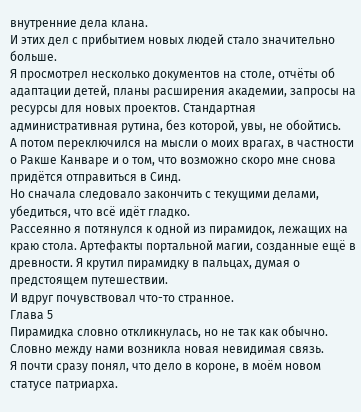внутренние дела клана.
И этих дел с прибытием новых людей стало значительно больше.
Я просмотрел несколько документов на столе, отчёты об адаптации детей, планы расширения академии, запросы на ресурсы для новых проектов. Стандартная административная рутина, без которой, увы, не обойтись.
А потом переключился на мысли о моих врагах, в частности о Ракше Канваре и о том, что возможно скоро мне снова придётся отправиться в Синд.
Но сначала следовало закончить с текущими делами, убедиться, что всё идёт гладко.
Рассеянно я потянулся к одной из пирамидок, лежащих на краю стола. Артефакты портальной магии, созданные ещё в древности. Я крутил пирамидку в пальцах, думая о предстоящем путешествии.
И вдруг почувствовал что-то странное.
Глава 5
Пирамидка словно откликнулась, но не так как обычно. Словно между нами возникла новая невидимая связь.
Я почти сразу понял, что дело в короне, в моём новом статусе патриарха.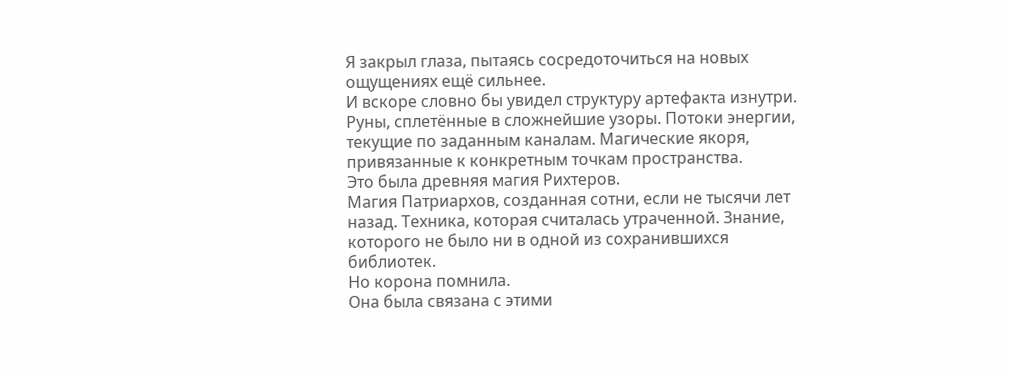Я закрыл глаза, пытаясь сосредоточиться на новых ощущениях ещё сильнее.
И вскоре словно бы увидел структуру артефакта изнутри. Руны, сплетённые в сложнейшие узоры. Потоки энергии, текущие по заданным каналам. Магические якоря, привязанные к конкретным точкам пространства.
Это была древняя магия Рихтеров.
Магия Патриархов, созданная сотни, если не тысячи лет назад. Техника, которая считалась утраченной. Знание, которого не было ни в одной из сохранившихся библиотек.
Но корона помнила.
Она была связана с этими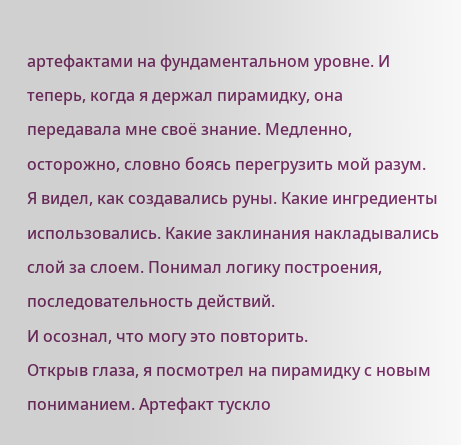артефактами на фундаментальном уровне. И теперь, когда я держал пирамидку, она передавала мне своё знание. Медленно, осторожно, словно боясь перегрузить мой разум.
Я видел, как создавались руны. Какие ингредиенты использовались. Какие заклинания накладывались слой за слоем. Понимал логику построения, последовательность действий.
И осознал, что могу это повторить.
Открыв глаза, я посмотрел на пирамидку с новым пониманием. Артефакт тускло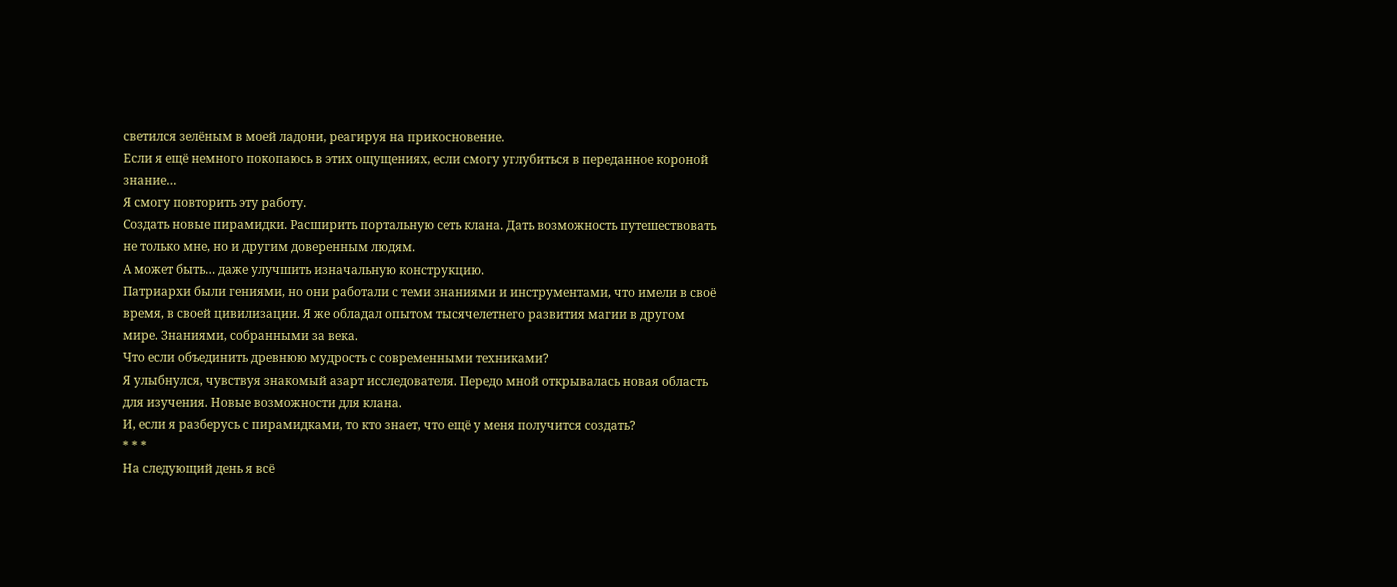светился зелёным в моей ладони, реагируя на прикосновение.
Если я ещё немного покопаюсь в этих ощущениях, если смогу углубиться в переданное короной знание…
Я смогу повторить эту работу.
Создать новые пирамидки. Расширить портальную сеть клана. Дать возможность путешествовать не только мне, но и другим доверенным людям.
А может быть… даже улучшить изначальную конструкцию.
Патриархи были гениями, но они работали с теми знаниями и инструментами, что имели в своё время, в своей цивилизации. Я же обладал опытом тысячелетнего развития магии в другом мире. Знаниями, собранными за века.
Что если объединить древнюю мудрость с современными техниками?
Я улыбнулся, чувствуя знакомый азарт исследователя. Передо мной открывалась новая область для изучения. Новые возможности для клана.
И, если я разберусь с пирамидками, то кто знает, что ещё у меня получится создать?
* * *
На следующий день я всё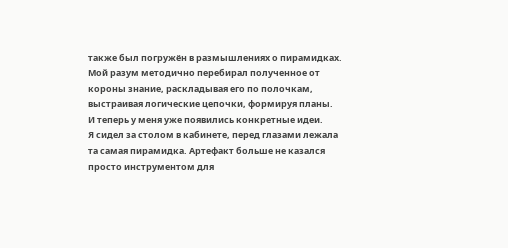также был погружён в размышлениях о пирамидках. Мой разум методично перебирал полученное от короны знание, раскладывая его по полочкам, выстраивая логические цепочки, формируя планы.
И теперь у меня уже появились конкретные идеи.
Я сидел за столом в кабинете, перед глазами лежала та самая пирамидка. Артефакт больше не казался просто инструментом для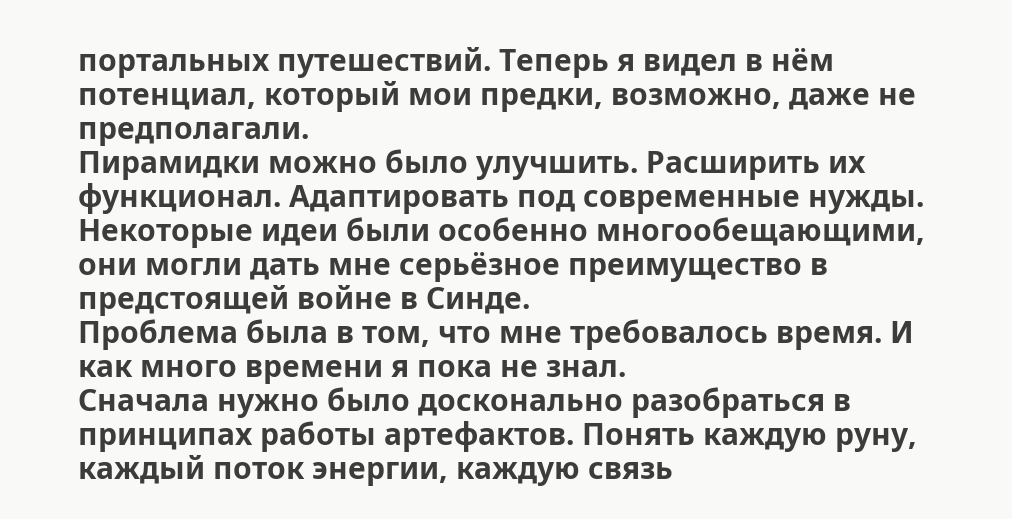портальных путешествий. Теперь я видел в нём потенциал, который мои предки, возможно, даже не предполагали.
Пирамидки можно было улучшить. Расширить их функционал. Адаптировать под современные нужды.
Некоторые идеи были особенно многообещающими, они могли дать мне серьёзное преимущество в предстоящей войне в Синде.
Проблема была в том, что мне требовалось время. И как много времени я пока не знал.
Сначала нужно было досконально разобраться в принципах работы артефактов. Понять каждую руну, каждый поток энергии, каждую связь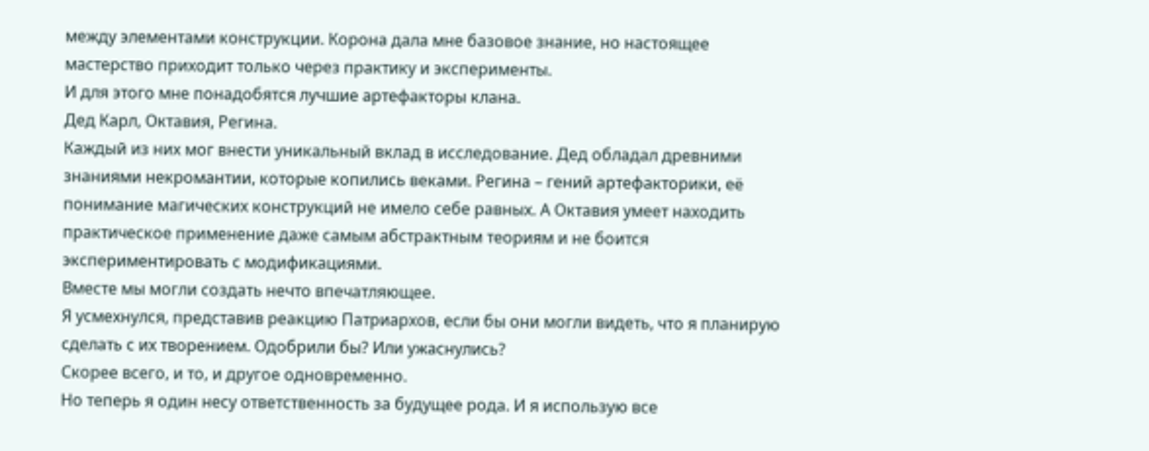между элементами конструкции. Корона дала мне базовое знание, но настоящее мастерство приходит только через практику и эксперименты.
И для этого мне понадобятся лучшие артефакторы клана.
Дед Карл, Октавия, Регина.
Каждый из них мог внести уникальный вклад в исследование. Дед обладал древними знаниями некромантии, которые копились веками. Регина – гений артефакторики, её понимание магических конструкций не имело себе равных. А Октавия умеет находить практическое применение даже самым абстрактным теориям и не боится экспериментировать с модификациями.
Вместе мы могли создать нечто впечатляющее.
Я усмехнулся, представив реакцию Патриархов, если бы они могли видеть, что я планирую сделать с их творением. Одобрили бы? Или ужаснулись?
Скорее всего, и то, и другое одновременно.
Но теперь я один несу ответственность за будущее рода. И я использую все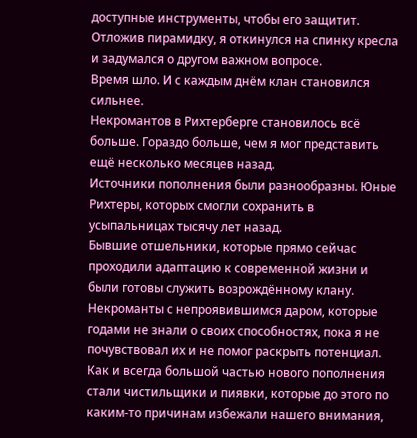доступные инструменты, чтобы его защитит.
Отложив пирамидку, я откинулся на спинку кресла и задумался о другом важном вопросе.
Время шло. И с каждым днём клан становился сильнее.
Некромантов в Рихтерберге становилось всё больше. Гораздо больше, чем я мог представить ещё несколько месяцев назад.
Источники пополнения были разнообразны. Юные Рихтеры, которых смогли сохранить в усыпальницах тысячу лет назад.
Бывшие отшельники, которые прямо сейчас проходили адаптацию к современной жизни и были готовы служить возрождённому клану.
Некроманты с непроявившимся даром, которые годами не знали о своих способностях, пока я не почувствовал их и не помог раскрыть потенциал.
Как и всегда большой частью нового пополнения стали чистильщики и пиявки, которые до этого по каким-то причинам избежали нашего внимания,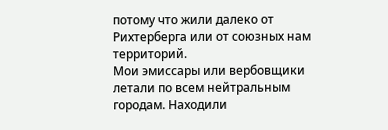потому что жили далеко от Рихтерберга или от союзных нам территорий.
Мои эмиссары или вербовщики летали по всем нейтральным городам. Находили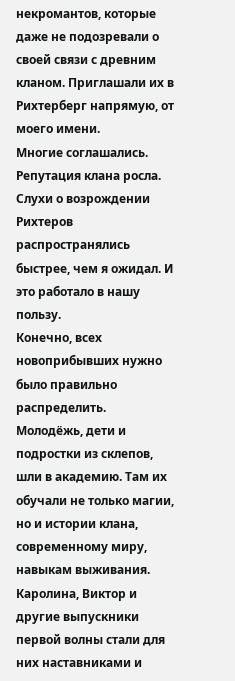некромантов, которые даже не подозревали о своей связи с древним кланом. Приглашали их в Рихтерберг напрямую, от моего имени.
Многие соглашались. Репутация клана росла. Слухи о возрождении Рихтеров распространялись быстрее, чем я ожидал. И это работало в нашу пользу.
Конечно, всех новоприбывших нужно было правильно распределить.
Молодёжь, дети и подростки из склепов, шли в академию. Там их обучали не только магии, но и истории клана, современному миру, навыкам выживания. Каролина, Виктор и другие выпускники первой волны стали для них наставниками и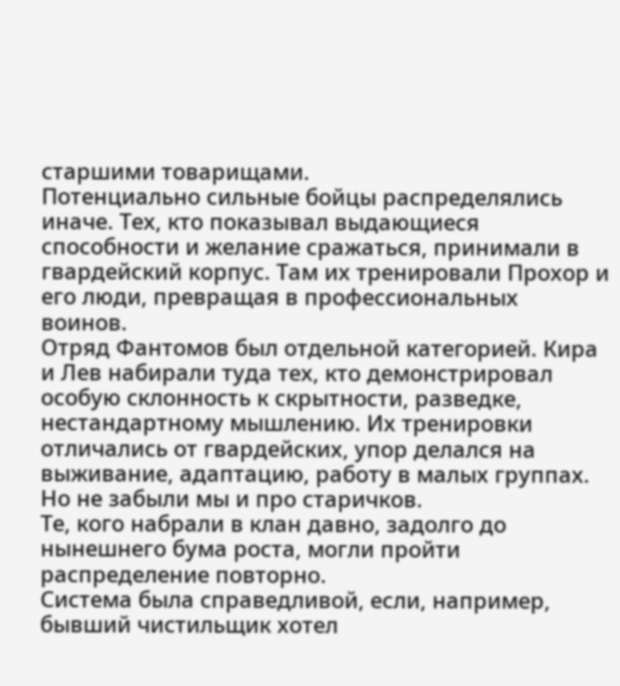старшими товарищами.
Потенциально сильные бойцы распределялись иначе. Тех, кто показывал выдающиеся способности и желание сражаться, принимали в гвардейский корпус. Там их тренировали Прохор и его люди, превращая в профессиональных воинов.
Отряд Фантомов был отдельной категорией. Кира и Лев набирали туда тех, кто демонстрировал особую склонность к скрытности, разведке, нестандартному мышлению. Их тренировки отличались от гвардейских, упор делался на выживание, адаптацию, работу в малых группах.
Но не забыли мы и про старичков.
Те, кого набрали в клан давно, задолго до нынешнего бума роста, могли пройти распределение повторно.
Система была справедливой, если, например, бывший чистильщик хотел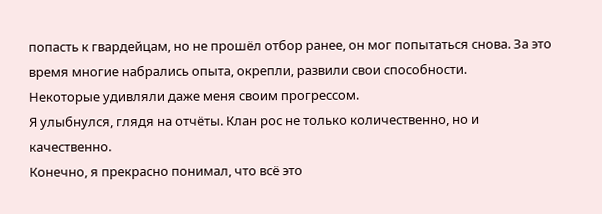попасть к гвардейцам, но не прошёл отбор ранее, он мог попытаться снова. За это время многие набрались опыта, окрепли, развили свои способности.
Некоторые удивляли даже меня своим прогрессом.
Я улыбнулся, глядя на отчёты. Клан рос не только количественно, но и качественно.
Конечно, я прекрасно понимал, что всё это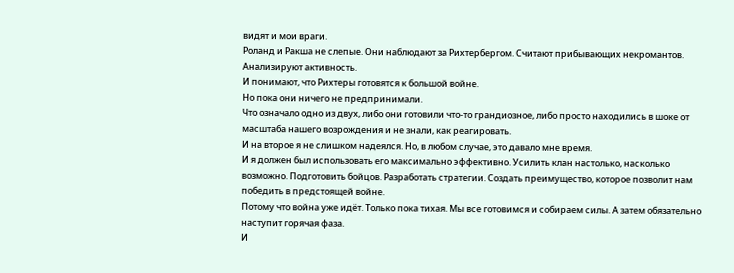видят и мои враги.
Роланд и Ракша не слепые. Они наблюдают за Рихтербергом. Считают прибывающих некромантов. Анализируют активность.
И понимают, что Рихтеры готовятся к большой войне.
Но пока они ничего не предпринимали.
Что означало одно из двух, либо они готовили что-то грандиозное, либо просто находились в шоке от масштаба нашего возрождения и не знали, как реагировать.
И на второе я не слишком надеялся. Но, в любом случае, это давало мне время.
И я должен был использовать его максимально эффективно. Усилить клан настолько, насколько возможно. Подготовить бойцов. Разработать стратегии. Создать преимущество, которое позволит нам победить в предстоящей войне.
Потому что война уже идёт. Только пока тихая. Мы все готовимся и собираем силы. А затем обязательно наступит горячая фаза.
И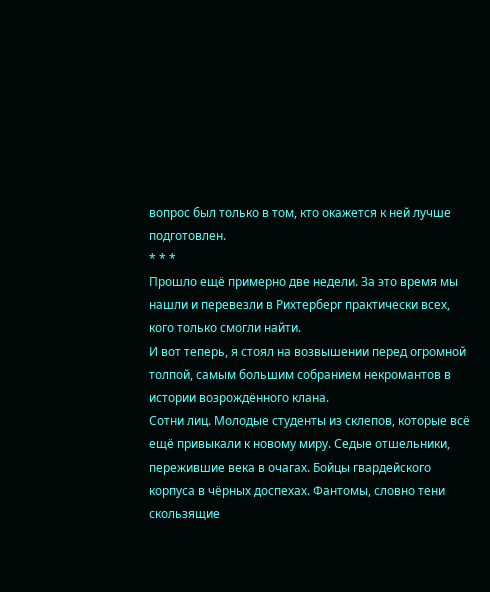вопрос был только в том, кто окажется к ней лучше подготовлен.
* * *
Прошло ещё примерно две недели. За это время мы нашли и перевезли в Рихтерберг практически всех, кого только смогли найти.
И вот теперь, я стоял на возвышении перед огромной толпой, самым большим собранием некромантов в истории возрождённого клана.
Сотни лиц. Молодые студенты из склепов, которые всё ещё привыкали к новому миру. Седые отшельники, пережившие века в очагах. Бойцы гвардейского корпуса в чёрных доспехах. Фантомы, словно тени скользящие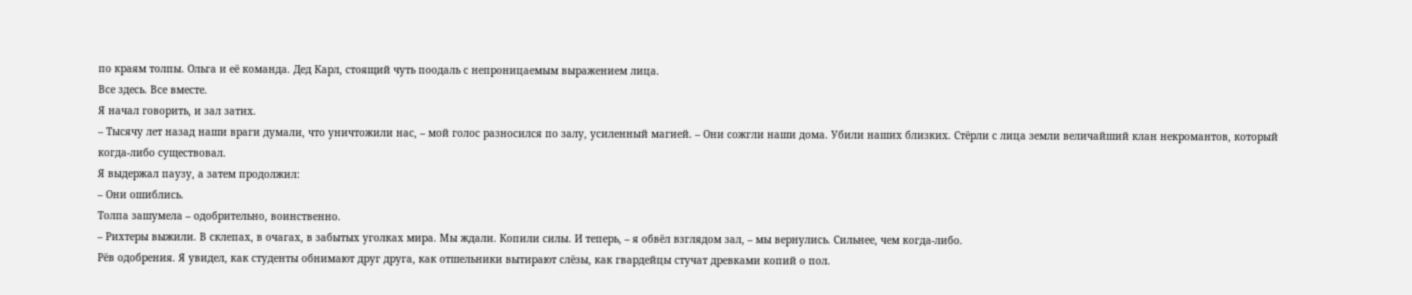по краям толпы. Ольга и её команда. Дед Карл, стоящий чуть поодаль с непроницаемым выражением лица.
Все здесь. Все вместе.
Я начал говорить, и зал затих.
– Тысячу лет назад наши враги думали, что уничтожили нас, – мой голос разносился по залу, усиленный магией. – Они сожгли наши дома. Убили наших близких. Стёрли с лица земли величайший клан некромантов, который когда-либо существовал.
Я выдержал паузу, а затем продолжил:
– Они ошиблись.
Толпа зашумела – одобрительно, воинственно.
– Рихтеры выжили. В склепах, в очагах, в забытых уголках мира. Мы ждали. Копили силы. И теперь, – я обвёл взглядом зал, – мы вернулись. Сильнее, чем когда-либо.
Рёв одобрения. Я увидел, как студенты обнимают друг друга, как отшельники вытирают слёзы, как гвардейцы стучат древками копий о пол.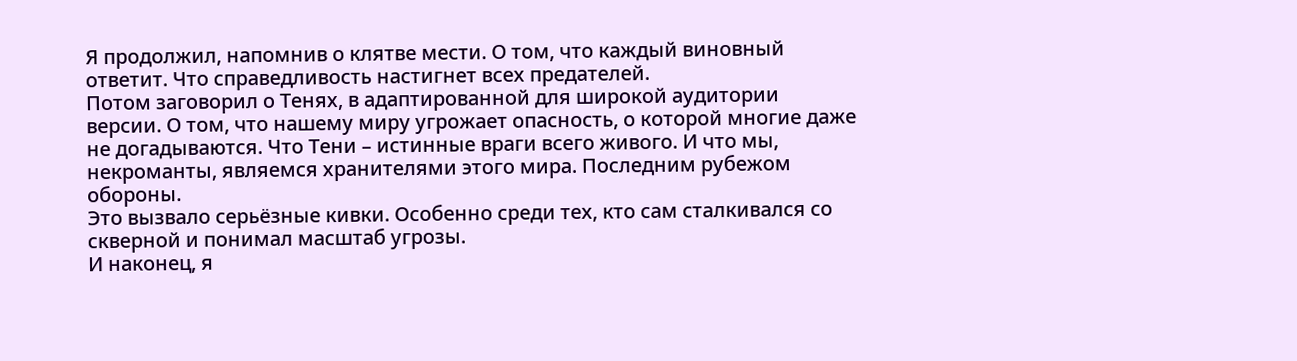Я продолжил, напомнив о клятве мести. О том, что каждый виновный ответит. Что справедливость настигнет всех предателей.
Потом заговорил о Тенях, в адаптированной для широкой аудитории версии. О том, что нашему миру угрожает опасность, о которой многие даже не догадываются. Что Тени – истинные враги всего живого. И что мы, некроманты, являемся хранителями этого мира. Последним рубежом обороны.
Это вызвало серьёзные кивки. Особенно среди тех, кто сам сталкивался со скверной и понимал масштаб угрозы.
И наконец, я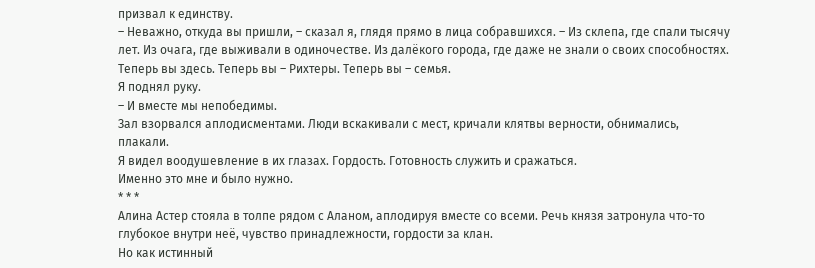призвал к единству.
– Неважно, откуда вы пришли, – сказал я, глядя прямо в лица собравшихся. – Из склепа, где спали тысячу лет. Из очага, где выживали в одиночестве. Из далёкого города, где даже не знали о своих способностях. Теперь вы здесь. Теперь вы – Рихтеры. Теперь вы – семья.
Я поднял руку.
– И вместе мы непобедимы.
Зал взорвался аплодисментами. Люди вскакивали с мест, кричали клятвы верности, обнимались, плакали.
Я видел воодушевление в их глазах. Гордость. Готовность служить и сражаться.
Именно это мне и было нужно.
* * *
Алина Астер стояла в толпе рядом с Аланом, аплодируя вместе со всеми. Речь князя затронула что-то глубокое внутри неё, чувство принадлежности, гордости за клан.
Но как истинный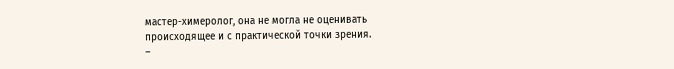мастер-химеролог, она не могла не оценивать происходящее и с практической точки зрения.
–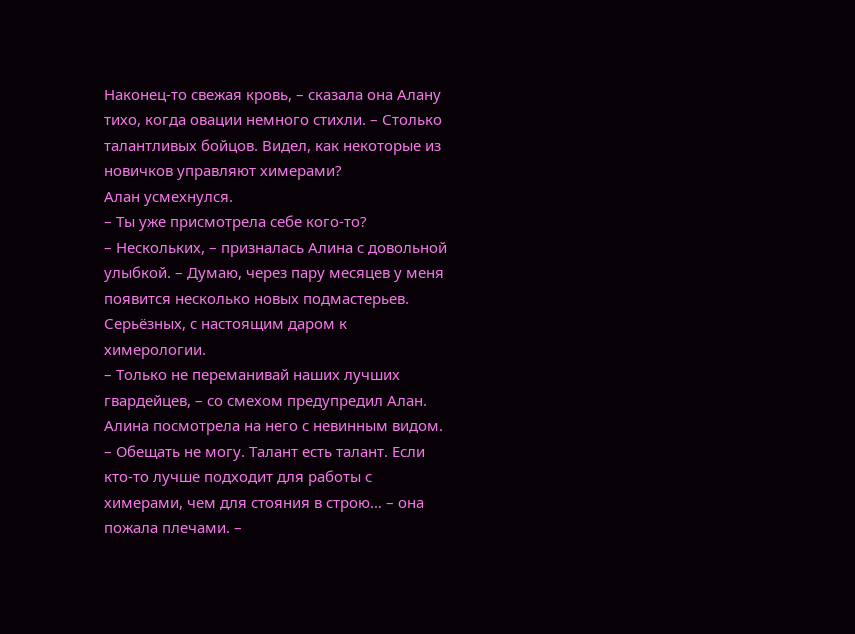Наконец-то свежая кровь, – сказала она Алану тихо, когда овации немного стихли. – Столько талантливых бойцов. Видел, как некоторые из новичков управляют химерами?
Алан усмехнулся.
– Ты уже присмотрела себе кого-то?
– Нескольких, – призналась Алина с довольной улыбкой. – Думаю, через пару месяцев у меня появится несколько новых подмастерьев. Серьёзных, с настоящим даром к химерологии.
– Только не переманивай наших лучших гвардейцев, – со смехом предупредил Алан.
Алина посмотрела на него с невинным видом.
– Обещать не могу. Талант есть талант. Если кто-то лучше подходит для работы с химерами, чем для стояния в строю… – она пожала плечами. –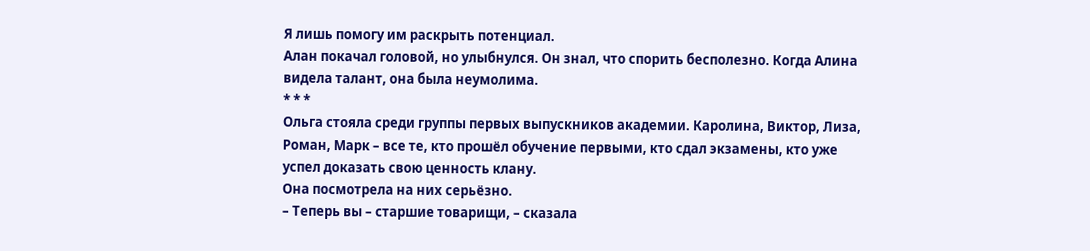Я лишь помогу им раскрыть потенциал.
Алан покачал головой, но улыбнулся. Он знал, что спорить бесполезно. Когда Алина видела талант, она была неумолима.
* * *
Ольга стояла среди группы первых выпускников академии. Каролина, Виктор, Лиза, Роман, Марк – все те, кто прошёл обучение первыми, кто сдал экзамены, кто уже успел доказать свою ценность клану.
Она посмотрела на них серьёзно.
– Теперь вы – старшие товарищи, – сказала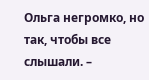Ольга негромко, но так, чтобы все слышали. –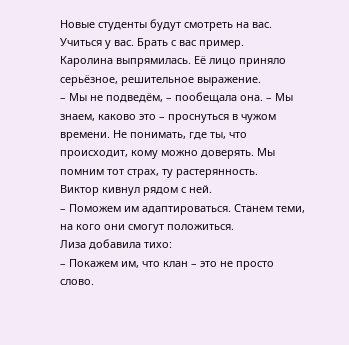Новые студенты будут смотреть на вас. Учиться у вас. Брать с вас пример.
Каролина выпрямилась. Её лицо приняло серьёзное, решительное выражение.
– Мы не подведём, – пообещала она. – Мы знаем, каково это – проснуться в чужом времени. Не понимать, где ты, что происходит, кому можно доверять. Мы помним тот страх, ту растерянность.
Виктор кивнул рядом с ней.
– Поможем им адаптироваться. Станем теми, на кого они смогут положиться.
Лиза добавила тихо:
– Покажем им, что клан – это не просто слово.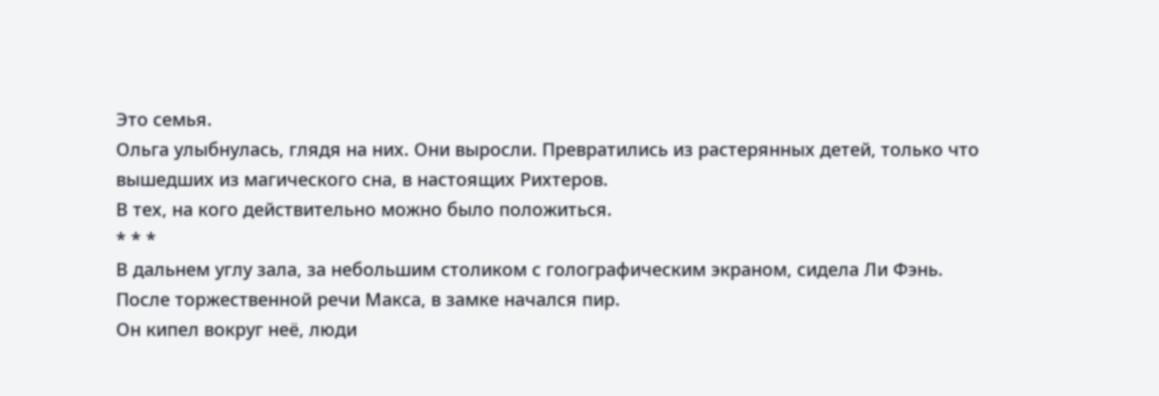Это семья.
Ольга улыбнулась, глядя на них. Они выросли. Превратились из растерянных детей, только что вышедших из магического сна, в настоящих Рихтеров.
В тех, на кого действительно можно было положиться.
* * *
В дальнем углу зала, за небольшим столиком с голографическим экраном, сидела Ли Фэнь. После торжественной речи Макса, в замке начался пир.
Он кипел вокруг неё, люди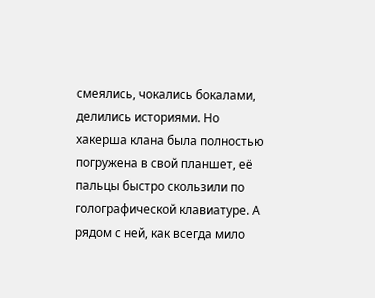смеялись, чокались бокалами, делились историями. Но хакерша клана была полностью погружена в свой планшет, её пальцы быстро скользили по голографической клавиатуре. А рядом с ней, как всегда мило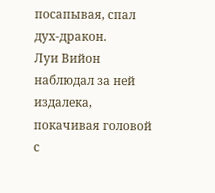посапывая, спал дух-дракон.
Луи Вийон наблюдал за ней издалека, покачивая головой с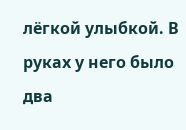лёгкой улыбкой. В руках у него было два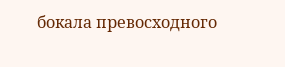бокала превосходного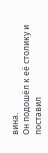вина.
Он подошёл к её столику и поставил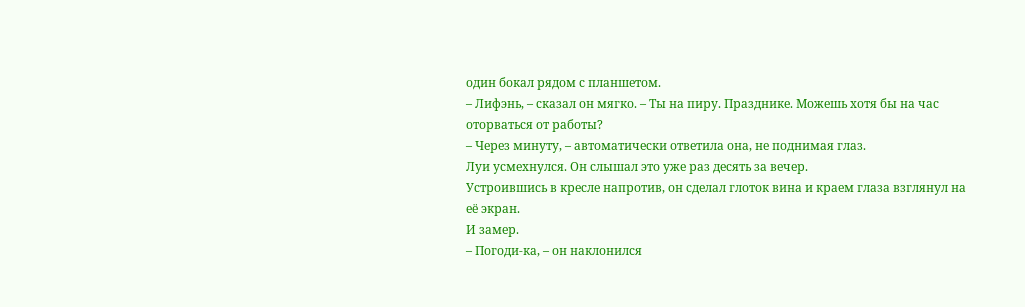один бокал рядом с планшетом.
– Лифэнь, – сказал он мягко. – Ты на пиру. Празднике. Можешь хотя бы на час оторваться от работы?
– Через минуту, – автоматически ответила она, не поднимая глаз.
Луи усмехнулся. Он слышал это уже раз десять за вечер.
Устроившись в кресле напротив, он сделал глоток вина и краем глаза взглянул на её экран.
И замер.
– Погоди-ка, – он наклонился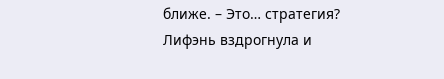ближе. – Это… стратегия?
Лифэнь вздрогнула и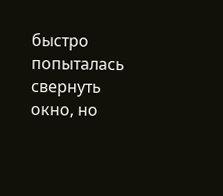быстро попыталась свернуть окно, но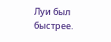Луи был быстрее.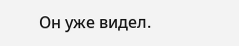Он уже видел.